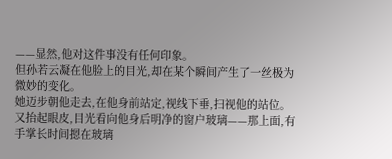——显然,他对这件事没有任何印象。
但孙若云凝在他脸上的目光,却在某个瞬间产生了一丝极为微妙的变化。
她迈步朝他走去,在他身前站定,视线下垂,扫视他的站位。
又抬起眼皮,目光看向他身后明净的窗户玻璃——那上面,有手掌长时间摁在玻璃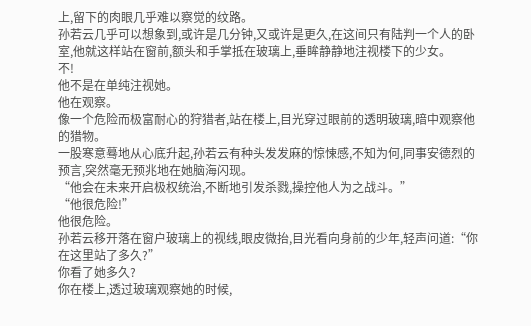上,留下的肉眼几乎难以察觉的纹路。
孙若云几乎可以想象到,或许是几分钟,又或许是更久,在这间只有陆判一个人的卧室,他就这样站在窗前,额头和手掌抵在玻璃上,垂眸静静地注视楼下的少女。
不!
他不是在单纯注视她。
他在观察。
像一个危险而极富耐心的狩猎者,站在楼上,目光穿过眼前的透明玻璃,暗中观察他的猎物。
一股寒意蓦地从心底升起,孙若云有种头发发麻的惊悚感,不知为何,同事安德烈的预言,突然毫无预兆地在她脑海闪现。
“他会在未来开启极权统治,不断地引发杀戮,操控他人为之战斗。”
“他很危险!”
他很危险。
孙若云移开落在窗户玻璃上的视线,眼皮微抬,目光看向身前的少年,轻声问道:“你在这里站了多久?”
你看了她多久?
你在楼上,透过玻璃观察她的时候,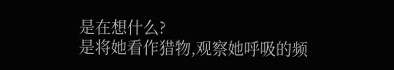是在想什么?
是将她看作猎物,观察她呼吸的频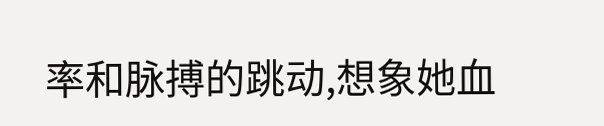率和脉搏的跳动,想象她血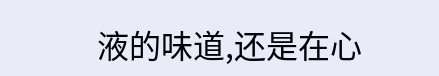液的味道,还是在心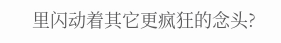里闪动着其它更疯狂的念头?